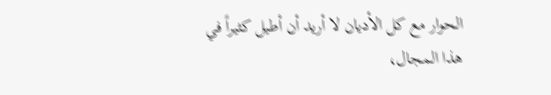الحوار مع كل الأديان لا أريد أن أطيل كثيراً في هذا المجال،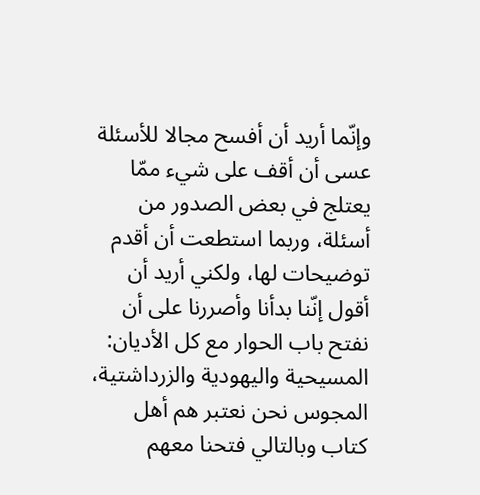وإنّما أريد أن أفسح مجالا للأسئلة عسى أن أقف على شيء ممّا يعتلج في بعض الصدور من أسئلة، وربما استطعت أن أقدم توضيحات لها، ولكني أريد أن أقول إنّنا بدأنا وأصررنا على أن نفتح باب الحوار مع كل الأديان: المسيحية واليهودية والزرداشتية، المجوس نحن نعتبر هم أهل كتاب وبالتالي فتحنا معهم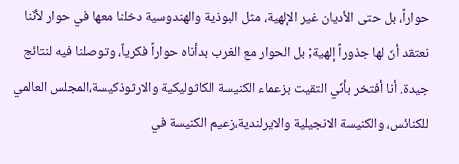حواراً، بل حتى الأديان غير الإلهية، مثل البوذية والهندوسية دخلنا معها في حوار لأنّنا نعتقد أنّ لها جذوراً إلهية; بل الحوار مع الغرب بدأناه حواراً فكرياً، وتوصلنا فيه لنتائج جيدة. أنا أفتخر بأنّي التقيت بزعماء الكنيسة الكاثوليكية والارثوذكيسة،المجلس العالمي للكنائس، والكنيسة الانجيلية والايرلندية،زعيم الكنيسة في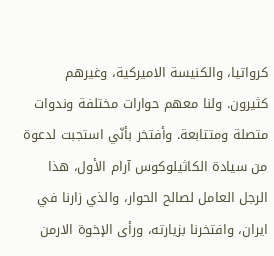كرواتيا، والكنيسة الاميركية، وغيرهم كثيرون. ولنا معهم حوارات مختلفة وندوات متصلة ومتتابعة. وأفتخر بأنّي استجبت لدعوة من سيادة الكاثيلوكوس آرام الأول، هذا الرجل العامل لصالح الحوار، والذي زارنا في ايران، وافتخرنا بزيارته، ورأى الإخوة الارمن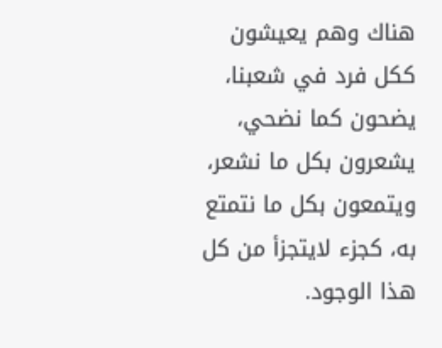هناك وهم يعيشون ككل فرد في شعبنا، يضحون كما نضحي، يشعرون بكل ما نشعر، ويتمعون بكل ما نتمتع به، كجزء لايتجزأ من كل هذا الوجود.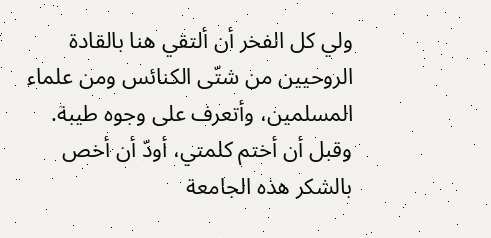ولي كل الفخر أن ألتقي هنا بالقادة الروحيين من شتّى الكنائس ومن علماء المسلمين، وأتعرف على وجوه طيبة. وقبل أن أختم كلمتي، أودّ أن أخص بالشكر هذه الجامعة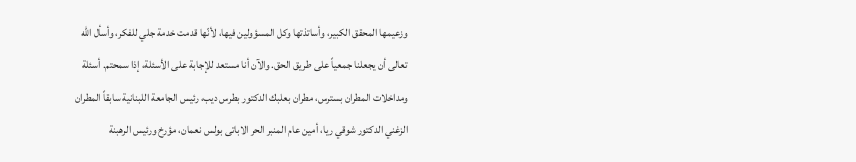وزعيمها المحقق الكبير، وأساتذتها وكل المسؤولين فيها، لأنّها قدمت خدمة جلي للفكر، وأسأل الله تعالى أن يجعلنا جمعياً على طريق الحق. والآن أنا مستعد للإجابة على الأسئلة، إذا سمحتم. أسئلة ومداخلات المطران بسترس، مطران بعلبك الدكتور بطرس ديب، رئيس الجامعة اللبنانية سابقاً المطران الزغني الدكتور شوقي ريا، أمين عام المنبر الحر الاباتى بولس نعمان، مؤرخ ورئيس الرهبنة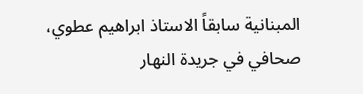المبنانية سابقاً الاستاذ ابراهيم عطوي، صحافي في جريدة النهار